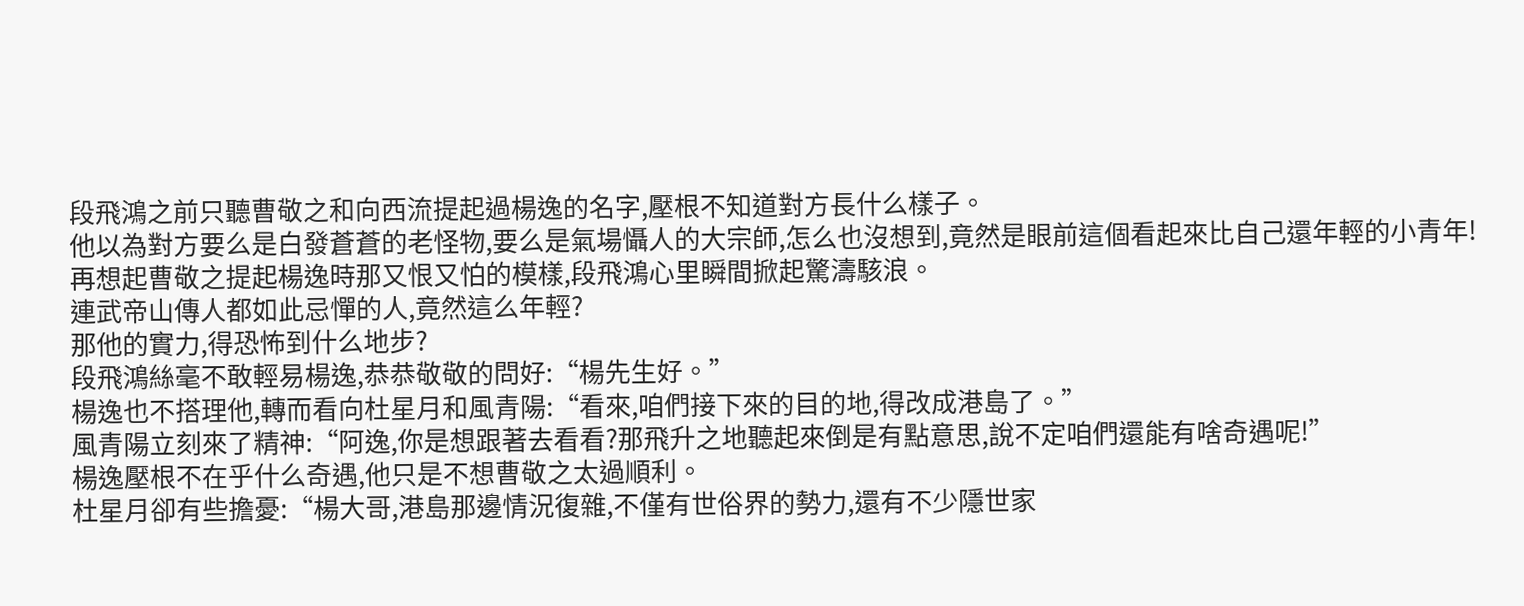段飛鴻之前只聽曹敬之和向西流提起過楊逸的名字,壓根不知道對方長什么樣子。
他以為對方要么是白發蒼蒼的老怪物,要么是氣場懾人的大宗師,怎么也沒想到,竟然是眼前這個看起來比自己還年輕的小青年!
再想起曹敬之提起楊逸時那又恨又怕的模樣,段飛鴻心里瞬間掀起驚濤駭浪。
連武帝山傳人都如此忌憚的人,竟然這么年輕?
那他的實力,得恐怖到什么地步?
段飛鴻絲毫不敢輕易楊逸,恭恭敬敬的問好:“楊先生好。”
楊逸也不搭理他,轉而看向杜星月和風青陽:“看來,咱們接下來的目的地,得改成港島了。”
風青陽立刻來了精神:“阿逸,你是想跟著去看看?那飛升之地聽起來倒是有點意思,說不定咱們還能有啥奇遇呢!”
楊逸壓根不在乎什么奇遇,他只是不想曹敬之太過順利。
杜星月卻有些擔憂:“楊大哥,港島那邊情況復雜,不僅有世俗界的勢力,還有不少隱世家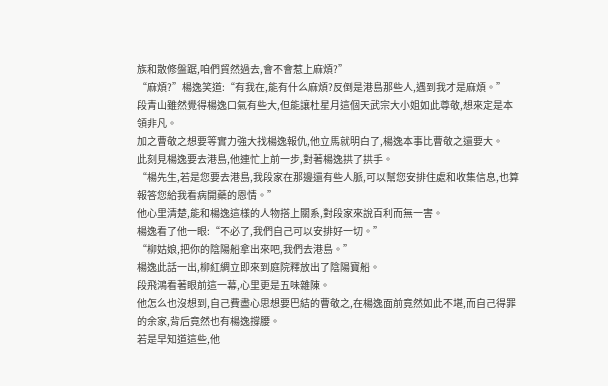族和散修盤踞,咱們貿然過去,會不會惹上麻煩?”
“麻煩?”楊逸笑道:“有我在,能有什么麻煩?反倒是港島那些人,遇到我才是麻煩。”
段青山雖然覺得楊逸口氣有些大,但能讓杜星月這個天武宗大小姐如此尊敬,想來定是本領非凡。
加之曹敬之想要等實力強大找楊逸報仇,他立馬就明白了,楊逸本事比曹敬之還要大。
此刻見楊逸要去港島,他連忙上前一步,對著楊逸拱了拱手。
“楊先生,若是您要去港島,我段家在那邊還有些人脈,可以幫您安排住處和收集信息,也算報答您給我看病開藥的恩情。”
他心里清楚,能和楊逸這樣的人物搭上關系,對段家來說百利而無一害。
楊逸看了他一眼:“不必了,我們自己可以安排好一切。”
“柳姑娘,把你的陰陽船拿出來吧,我們去港島。”
楊逸此話一出,柳紅綢立即來到庭院釋放出了陰陽寶船。
段飛鴻看著眼前這一幕,心里更是五味雜陳。
他怎么也沒想到,自己費盡心思想要巴結的曹敬之,在楊逸面前竟然如此不堪,而自己得罪的余家,背后竟然也有楊逸撐腰。
若是早知道這些,他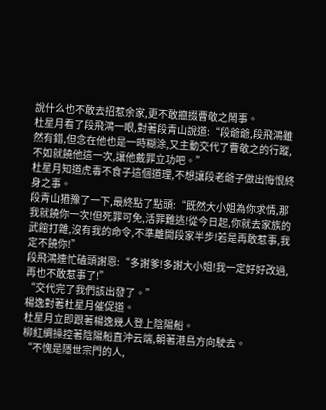說什么也不敢去招惹余家,更不敢攛掇曹敬之鬧事。
杜星月看了段飛鴻一眼,對著段青山說道:“段爺爺,段飛鴻雖然有錯,但念在他也是一時糊涂,又主動交代了曹敬之的行蹤,不如就饒他這一次,讓他戴罪立功吧。”
杜星月知道虎毒不食子這個道理,不想讓段老爺子做出悔恨終身之事。
段青山猶豫了一下,最終點了點頭:“既然大小姐為你求情,那我就饒你一次!但死罪可免,活罪難逃!從今日起,你就去家族的武館打雜,沒有我的命令,不準離開段家半步!若是再敢惹事,我定不饒你!”
段飛鴻連忙磕頭謝恩:“多謝爹!多謝大小姐!我一定好好改過,再也不敢惹事了!”
“交代完了我們該出發了。”
楊逸對著杜星月催促道。
杜星月立即跟著楊逸幾人登上陰陽船。
柳紅綢操控著陰陽船直沖云端,朝著港島方向駛去。
“不愧是隱世宗門的人,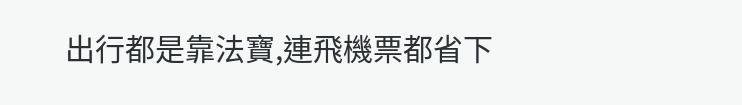出行都是靠法寶,連飛機票都省下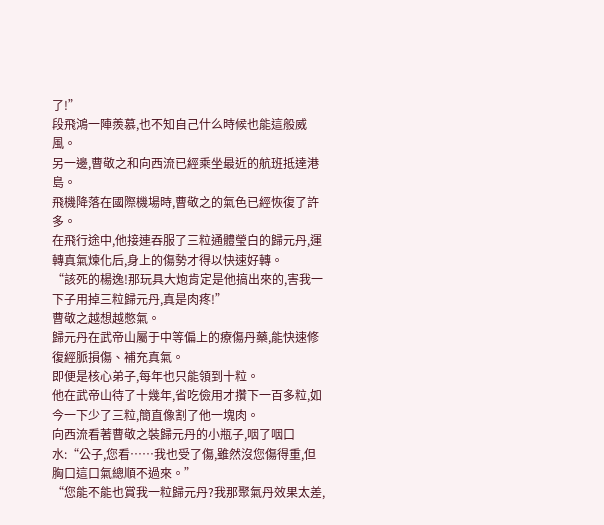了!”
段飛鴻一陣羨慕,也不知自己什么時候也能這般威風。
另一邊,曹敬之和向西流已經乘坐最近的航班抵達港島。
飛機降落在國際機場時,曹敬之的氣色已經恢復了許多。
在飛行途中,他接連吞服了三粒通體瑩白的歸元丹,運轉真氣煉化后,身上的傷勢才得以快速好轉。
“該死的楊逸!那玩具大炮肯定是他搞出來的,害我一下子用掉三粒歸元丹,真是肉疼!”
曹敬之越想越憋氣。
歸元丹在武帝山屬于中等偏上的療傷丹藥,能快速修復經脈損傷、補充真氣。
即便是核心弟子,每年也只能領到十粒。
他在武帝山待了十幾年,省吃儉用才攢下一百多粒,如今一下少了三粒,簡直像割了他一塊肉。
向西流看著曹敬之裝歸元丹的小瓶子,咽了咽口水:“公子,您看……我也受了傷,雖然沒您傷得重,但胸口這口氣總順不過來。”
“您能不能也賞我一粒歸元丹?我那聚氣丹效果太差,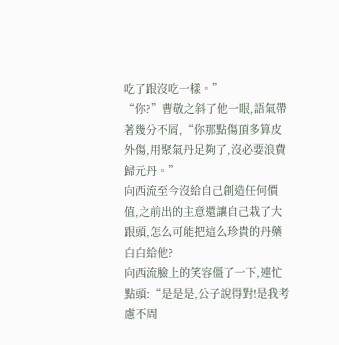吃了跟沒吃一樣。”
“你?”曹敬之斜了他一眼,語氣帶著幾分不屑,“你那點傷頂多算皮外傷,用聚氣丹足夠了,沒必要浪費歸元丹。”
向西流至今沒給自己創造任何價值,之前出的主意還讓自己栽了大跟頭,怎么可能把這么珍貴的丹藥白白給他?
向西流臉上的笑容僵了一下,連忙點頭:“是是是,公子說得對!是我考慮不周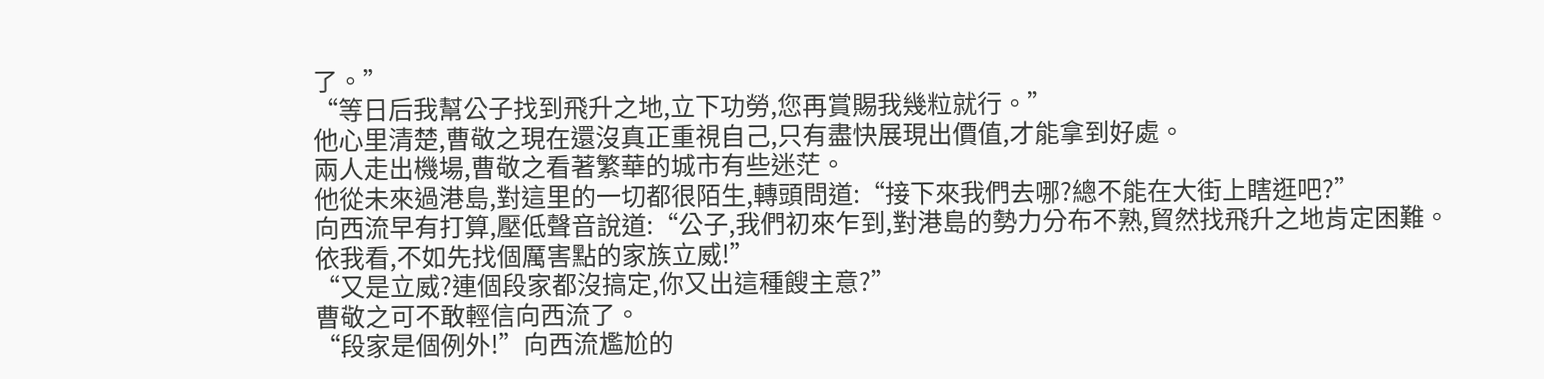了。”
“等日后我幫公子找到飛升之地,立下功勞,您再賞賜我幾粒就行。”
他心里清楚,曹敬之現在還沒真正重視自己,只有盡快展現出價值,才能拿到好處。
兩人走出機場,曹敬之看著繁華的城市有些迷茫。
他從未來過港島,對這里的一切都很陌生,轉頭問道:“接下來我們去哪?總不能在大街上瞎逛吧?”
向西流早有打算,壓低聲音說道:“公子,我們初來乍到,對港島的勢力分布不熟,貿然找飛升之地肯定困難。依我看,不如先找個厲害點的家族立威!”
“又是立威?連個段家都沒搞定,你又出這種餿主意?”
曹敬之可不敢輕信向西流了。
“段家是個例外!”向西流尷尬的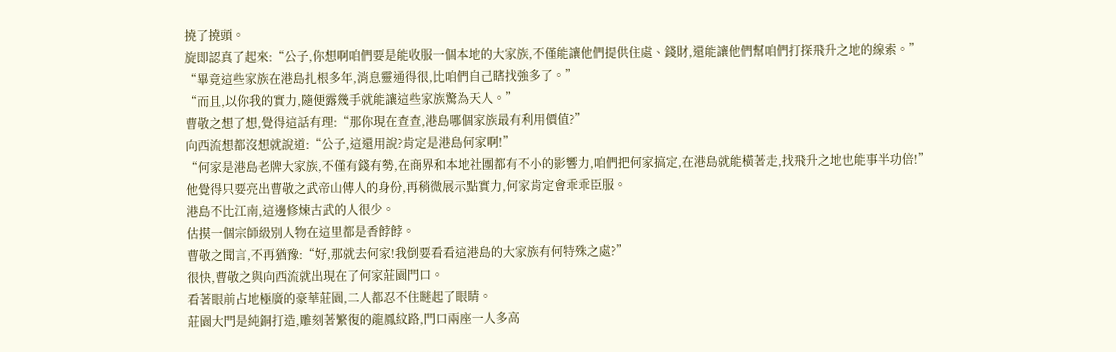撓了撓頭。
旋即認真了起來:“公子,你想啊咱們要是能收服一個本地的大家族,不僅能讓他們提供住處、錢財,還能讓他們幫咱們打探飛升之地的線索。”
“畢竟這些家族在港島扎根多年,消息靈通得很,比咱們自己瞎找強多了。”
“而且,以你我的實力,隨便露幾手就能讓這些家族驚為天人。”
曹敬之想了想,覺得這話有理:“那你現在查查,港島哪個家族最有利用價值?”
向西流想都沒想就說道:“公子,這還用說?肯定是港島何家啊!”
“何家是港島老牌大家族,不僅有錢有勢,在商界和本地社團都有不小的影響力,咱們把何家搞定,在港島就能橫著走,找飛升之地也能事半功倍!”
他覺得只要亮出曹敬之武帝山傳人的身份,再稍微展示點實力,何家肯定會乖乖臣服。
港島不比江南,這邊修煉古武的人很少。
估摸一個宗師級別人物在這里都是香餑餑。
曹敬之聞言,不再猶豫:“好,那就去何家!我倒要看看這港島的大家族有何特殊之處?”
很快,曹敬之與向西流就出現在了何家莊園門口。
看著眼前占地極廣的豪華莊園,二人都忍不住瞇起了眼睛。
莊園大門是純銅打造,雕刻著繁復的龍鳳紋路,門口兩座一人多高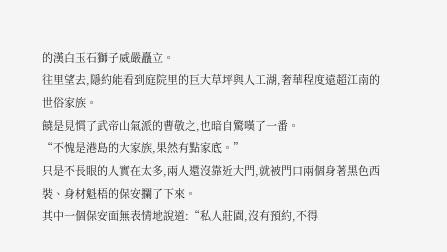的漢白玉石獅子威嚴矗立。
往里望去,隱約能看到庭院里的巨大草坪與人工湖,奢華程度遠超江南的世俗家族。
饒是見慣了武帝山氣派的曹敬之,也暗自驚嘆了一番。
“不愧是港島的大家族,果然有點家底。”
只是不長眼的人實在太多,兩人還沒靠近大門,就被門口兩個身著黑色西裝、身材魁梧的保安攔了下來。
其中一個保安面無表情地說道:“私人莊園,沒有預約,不得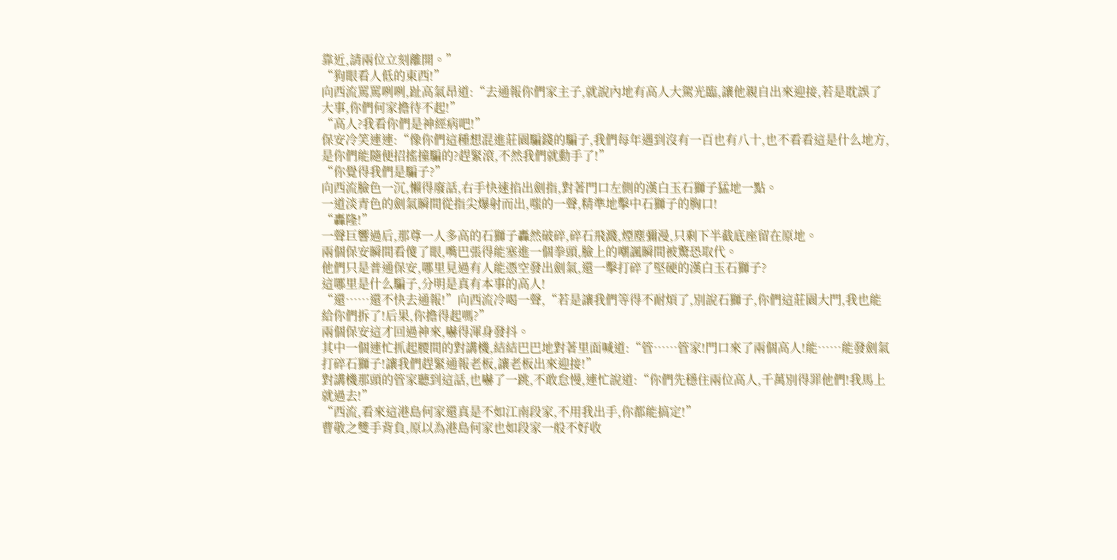靠近,請兩位立刻離開。”
“狗眼看人低的東西!”
向西流罵罵咧咧,趾高氣昂道:“去通報你們家主子,就說內地有高人大駕光臨,讓他親自出來迎接,若是耽誤了大事,你們何家擔待不起!”
“高人?我看你們是神經病吧!”
保安冷笑連連:“像你們這種想混進莊園騙錢的騙子,我們每年遇到沒有一百也有八十,也不看看這是什么地方,是你們能隨便招搖撞騙的?趕緊滾,不然我們就動手了!”
“你覺得我們是騙子?”
向西流臉色一沉,懶得廢話,右手快速掐出劍指,對著門口左側的漢白玉石獅子猛地一點。
一道淡青色的劍氣瞬間從指尖爆射而出,嗤的一聲,精準地擊中石獅子的胸口!
“轟隆!”
一聲巨響過后,那尊一人多高的石獅子轟然破碎,碎石飛濺,煙塵彌漫,只剩下半截底座留在原地。
兩個保安瞬間看傻了眼,嘴巴張得能塞進一個拳頭,臉上的嘲諷瞬間被驚恐取代。
他們只是普通保安,哪里見過有人能憑空發出劍氣,還一擊打碎了堅硬的漢白玉石獅子?
這哪里是什么騙子,分明是真有本事的高人!
“還……還不快去通報!”向西流冷喝一聲,“若是讓我們等得不耐煩了,別說石獅子,你們這莊園大門,我也能給你們拆了!后果,你擔得起嗎?”
兩個保安這才回過神來,嚇得渾身發抖。
其中一個連忙抓起腰間的對講機,結結巴巴地對著里面喊道:“管……管家!門口來了兩個高人!能……能發劍氣打碎石獅子!讓我們趕緊通報老板,讓老板出來迎接!”
對講機那頭的管家聽到這話,也嚇了一跳,不敢怠慢,連忙說道:“你們先穩住兩位高人,千萬別得罪他們!我馬上就過去!”
“西流,看來這港島何家還真是不如江南段家,不用我出手,你都能搞定!”
曹敬之雙手背負,原以為港島何家也如段家一般不好收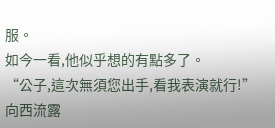服。
如今一看,他似乎想的有點多了。
“公子,這次無須您出手,看我表演就行!”
向西流露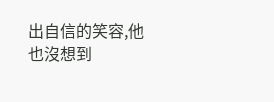出自信的笑容,他也沒想到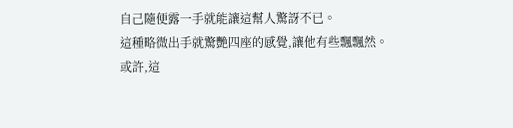自己隨便露一手就能讓這幫人驚訝不已。
這種略微出手就驚艷四座的感覺,讓他有些飄飄然。
或許,這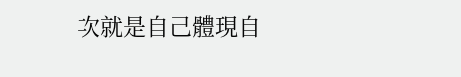次就是自己體現自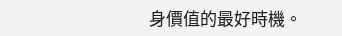身價值的最好時機。